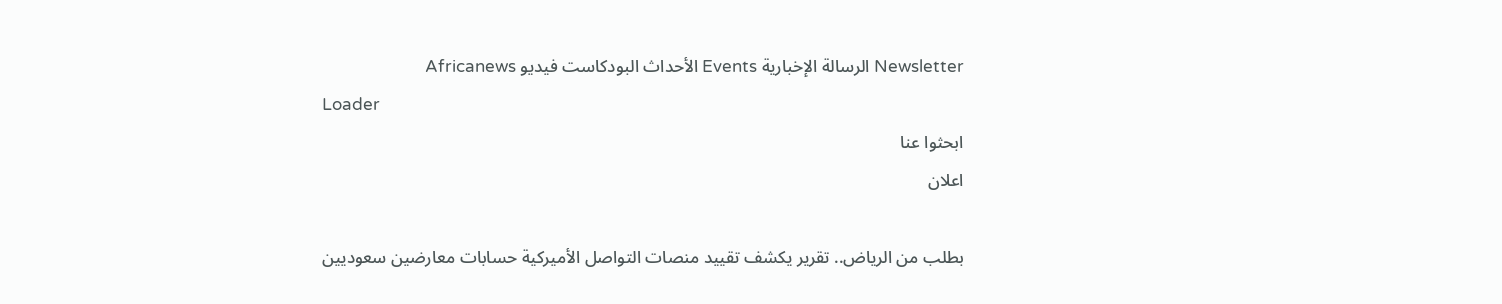Newsletter الرسالة الإخبارية Events الأحداث البودكاست فيديو Africanews
Loader
ابحثوا عنا
اعلان

بطلب من الرياض.. تقرير يكشف تقييد منصات التواصل الأميركية حسابات معارضين سعوديين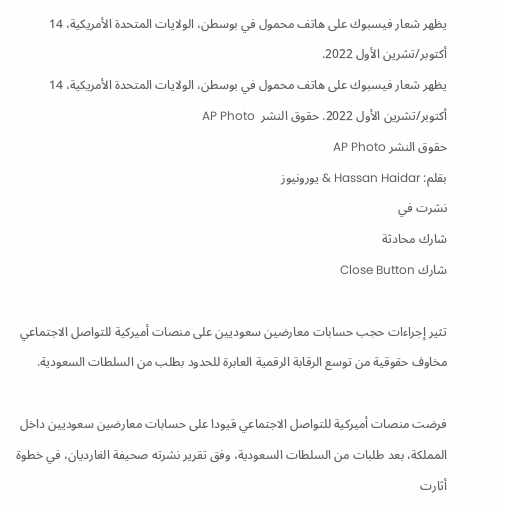يظهر شعار فيسبوك على هاتف محمول في بوسطن، الولايات المتحدة الأمريكية، 14 أكتوبر/تشرين الأول 2022.
يظهر شعار فيسبوك على هاتف محمول في بوسطن، الولايات المتحدة الأمريكية، 14 أكتوبر/تشرين الأول 2022. حقوق النشر  AP Photo
حقوق النشر AP Photo
بقلم: Hassan Haidar & يورونيوز
نشرت في
شارك محادثة
شارك Close Button

تثير إجراءات حجب حسابات معارضين سعوديين على منصات أميركية للتواصل الاجتماعي مخاوف حقوقية من توسع الرقابة الرقمية العابرة للحدود بطلب من السلطات السعودية.

فرضت منصات أميركية للتواصل الاجتماعي قيودا على حسابات معارضين سعوديين داخل المملكة، بعد طلبات من السلطات السعودية، وفق تقرير نشرته صحيفة الغارديان، في خطوة أثارت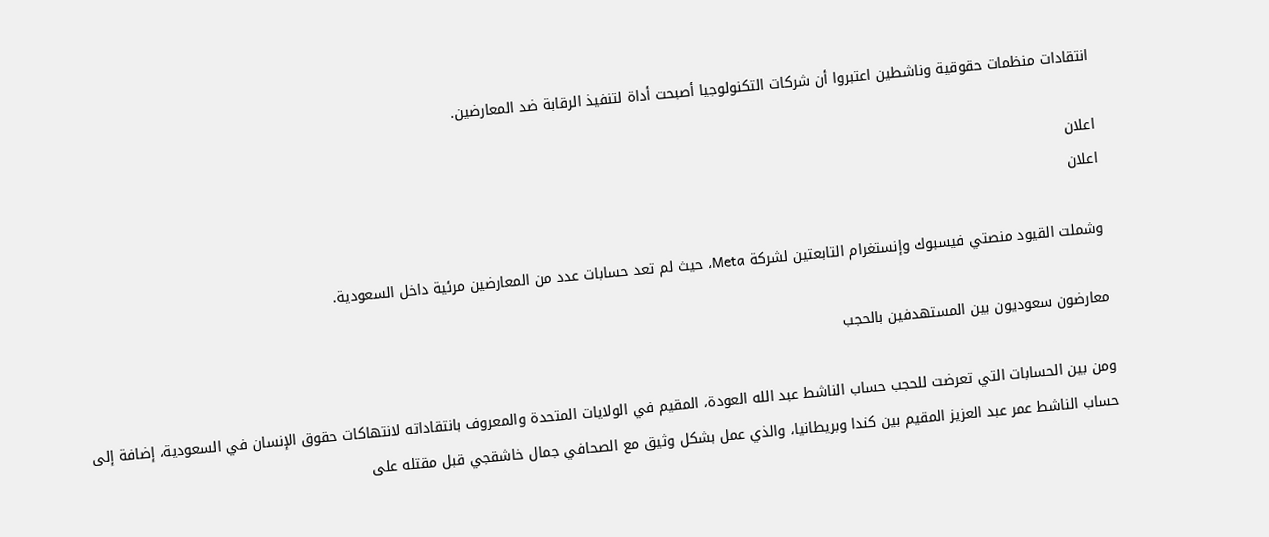انتقادات منظمات حقوقية وناشطين اعتبروا أن شركات التكنولوجيا أصبحت أداة لتنفيذ الرقابة ضد المعارضين.

اعلان
اعلان

وشملت القيود منصتي فيسبوك وإنستغرام التابعتين لشركة Meta، حيث لم تعد حسابات عدد من المعارضين مرئية داخل السعودية.

معارضون سعوديون بين المستهدفين بالحجب

ومن بين الحسابات التي تعرضت للحجب حساب الناشط عبد الله العودة، المقيم في الولايات المتحدة والمعروف بانتقاداته لانتهاكات حقوق الإنسان في السعودية، إضافة إلى حساب الناشط عمر عبد العزيز المقيم بين كندا وبريطانيا، والذي عمل بشكل وثيق مع الصحافي جمال خاشقجي قبل مقتله على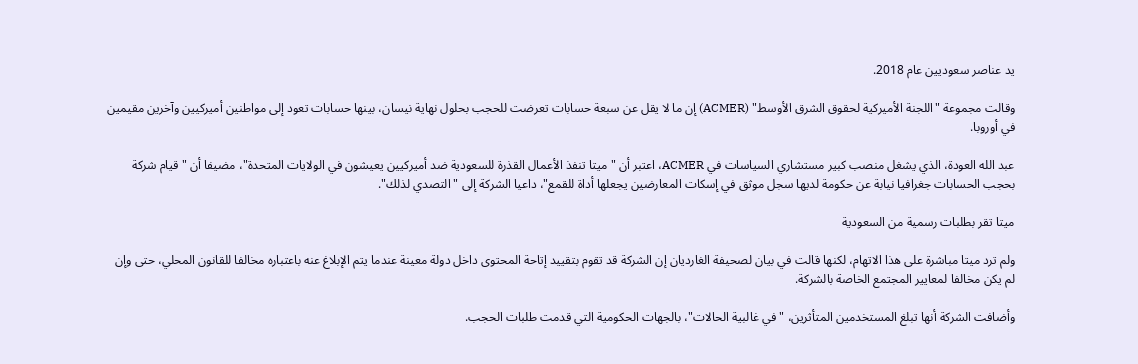يد عناصر سعوديين عام 2018.

وقالت مجموعة "اللجنة الأميركية لحقوق الشرق الأوسط" (ACMER) إن ما لا يقل عن سبعة حسابات تعرضت للحجب بحلول نهاية نيسان، بينها حسابات تعود إلى مواطنين أميركيين وآخرين مقيمين في أوروبا.

عبد الله العودة، الذي يشغل منصب كبير مستشاري السياسات في ACMER، اعتبر أن "ميتا تنفذ الأعمال القذرة للسعودية ضد أميركيين يعيشون في الولايات المتحدة"، مضيفا أن "قيام شركة بحجب الحسابات جغرافيا نيابة عن حكومة لديها سجل موثق في إسكات المعارضين يجعلها أداة للقمع"، داعيا الشركة إلى "التصدي لذلك".

ميتا تقر بطلبات رسمية من السعودية

ولم ترد ميتا مباشرة على هذا الاتهام، لكنها قالت في بيان لصحيفة الغارديان إن الشركة قد تقوم بتقييد إتاحة المحتوى داخل دولة معينة عندما يتم الإبلاغ عنه باعتباره مخالفا للقانون المحلي، حتى وإن لم يكن مخالفا لمعايير المجتمع الخاصة بالشركة.

وأضافت الشركة أنها تبلغ المستخدمين المتأثرين، "في غالبية الحالات"، بالجهات الحكومية التي قدمت طلبات الحجب.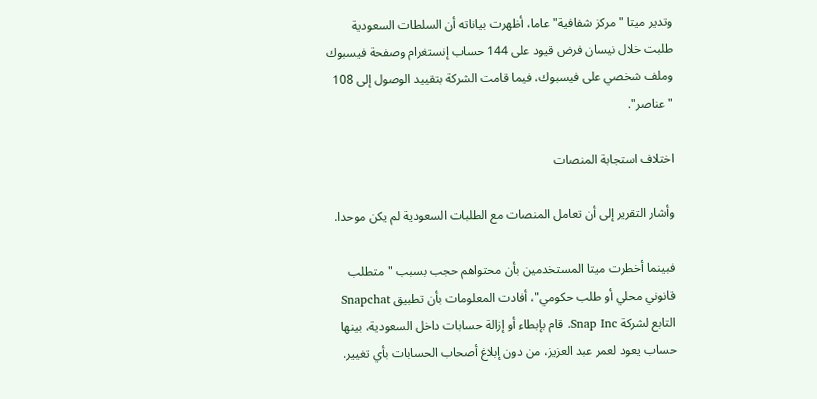وتدير ميتا "مركز شفافية" عاما، أظهرت بياناته أن السلطات السعودية طلبت خلال نيسان فرض قيود على 144 حساب إنستغرام وصفحة فيسبوك وملف شخصي على فيسبوك، فيما قامت الشركة بتقييد الوصول إلى 108 "عناصر".

اختلاف استجابة المنصات

وأشار التقرير إلى أن تعامل المنصات مع الطلبات السعودية لم يكن موحدا.

فبينما أخطرت ميتا المستخدمين بأن محتواهم حجب بسبب "متطلب قانوني محلي أو طلب حكومي"، أفادت المعلومات بأن تطبيق Snapchat التابع لشركة Snap Inc. قام بإبطاء أو إزالة حسابات داخل السعودية، بينها حساب يعود لعمر عبد العزيز، من دون إبلاغ أصحاب الحسابات بأي تغيير.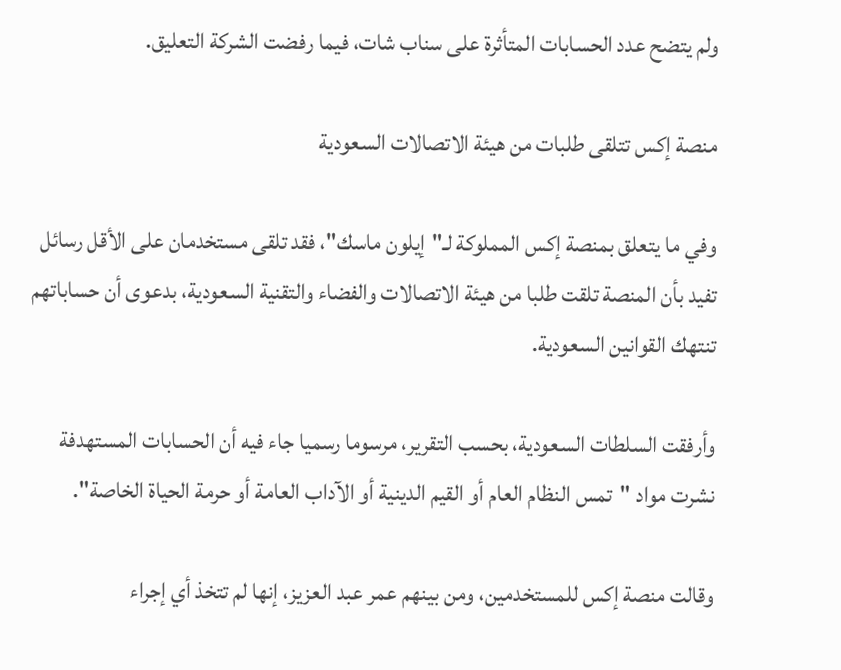ولم يتضح عدد الحسابات المتأثرة على سناب شات، فيما رفضت الشركة التعليق.

منصة إكس تتلقى طلبات من هيئة الاتصالات السعودية

وفي ما يتعلق بمنصة إكس المملوكة لـ"إيلون ماسك"، فقد تلقى مستخدمان على الأقل رسائل تفيد بأن المنصة تلقت طلبا من هيئة الاتصالات والفضاء والتقنية السعودية، بدعوى أن حساباتهم تنتهك القوانين السعودية.

وأرفقت السلطات السعودية، بحسب التقرير، مرسوما رسميا جاء فيه أن الحسابات المستهدفة نشرت مواد "تمس النظام العام أو القيم الدينية أو الآداب العامة أو حرمة الحياة الخاصة".

وقالت منصة إكس للمستخدمين، ومن بينهم عمر عبد العزيز، إنها لم تتخذ أي إجراء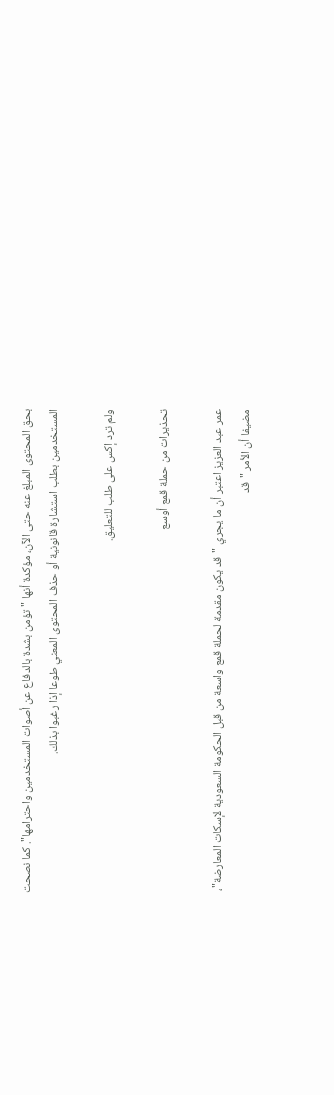بحق المحتوى المبلغ عنه حتى الآن، مؤكدة أنها "تؤمن بشدة بالدفاع عن أصوات المستخدمين واحترامها". كما نصحت المستخدمين بطلب استشارة قانونية أو حذف المحتوى المعني طوعا إذا رغبوا بذلك.

ولم ترد إكس على طلب للتعليق.

تحذيرات من حملة قمع أوسع

عمر عبد العزيز اعتبر أن ما يجري "قد يكون مقدمة لحملة قمع واسعة من قبل الحكومة السعودية لإسكات المعارضة"، مضيفا أن الأمر "قد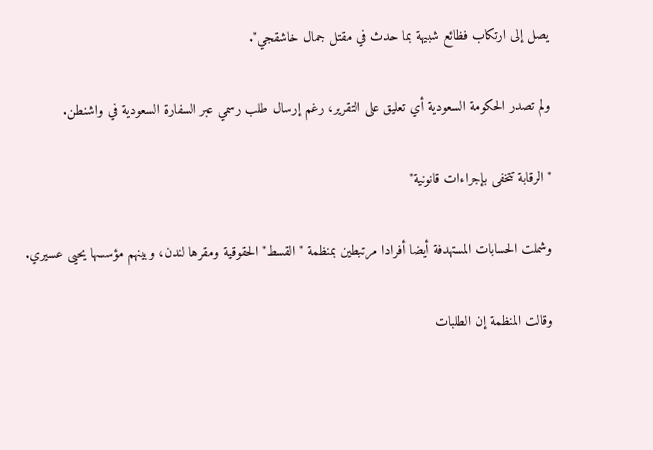يصل إلى ارتكاب فظائع شبيهة بما حدث في مقتل جمال خاشقجي".

ولم تصدر الحكومة السعودية أي تعليق على التقرير، رغم إرسال طلب رسمي عبر السفارة السعودية في واشنطن.

"الرقابة تتخفى بإجراءات قانونية"

وشملت الحسابات المستهدفة أيضا أفرادا مرتبطين بمنظمة "القسط" الحقوقية ومقرها لندن، وبينهم مؤسسها يحيى عسيري.

وقالت المنظمة إن الطلبات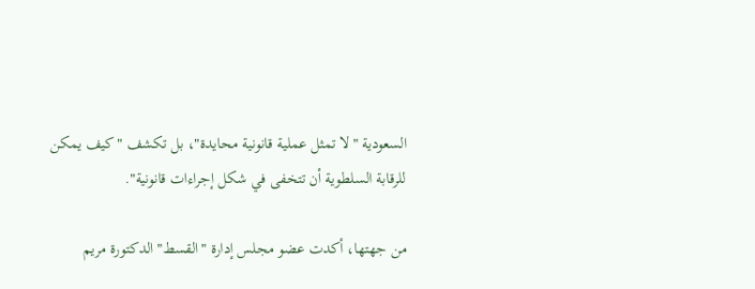السعودية "لا تمثل عملية قانونية محايدة"، بل تكشف "كيف يمكن للرقابة السلطوية أن تتخفى في شكل إجراءات قانونية".

من جهتها، أكدت عضو مجلس إدارة "القسط" الدكتورة مريم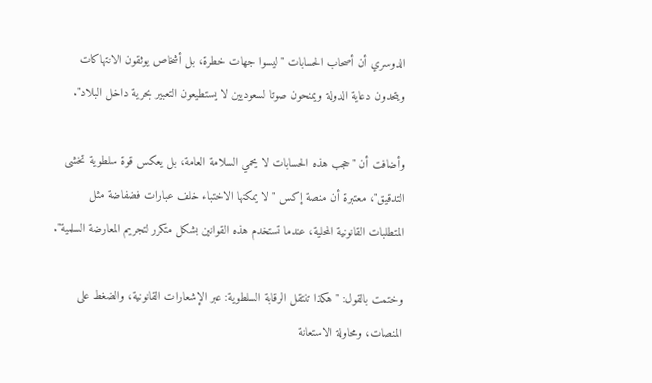الدوسري أن أصحاب الحسابات "ليسوا جهات خطرة، بل أشخاص يوثقون الانتهاكات ويتحدون دعاية الدولة ويمنحون صوتا لسعوديين لا يستطيعون التعبير بحرية داخل البلاد".

وأضافت أن "حجب هذه الحسابات لا يحمي السلامة العامة، بل يعكس قوة سلطوية تخشى التدقيق"، معتبرة أن منصة إكس "لا يمكنها الاختباء خلف عبارات فضفاضة مثل المتطلبات القانونية المحلية، عندما تستخدم هذه القوانين بشكل متكرر لتجريم المعارضة السلمية".

وختمت بالقول: "هكذا تنتقل الرقابة السلطوية: عبر الإشعارات القانونية، والضغط على المنصات، ومحاولة الاستعانة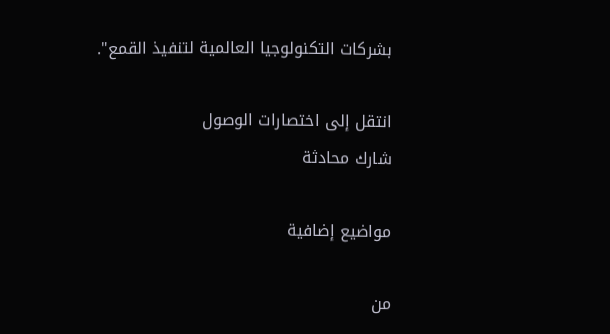بشركات التكنولوجيا العالمية لتنفيذ القمع".

انتقل إلى اختصارات الوصول
شارك محادثة

مواضيع إضافية

من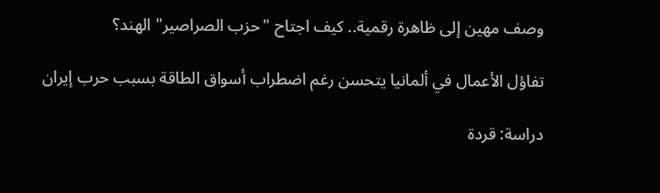وصف مهين إلى ظاهرة رقمية.. كيف اجتاح "حزب الصراصير" الهند؟

تفاؤل الأعمال في ألمانيا يتحسن رغم اضطراب أسواق الطاقة بسبب حرب إيران

دراسة: قردة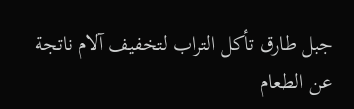جبل طارق تأكل التراب لتخفيف آلام ناتجة عن الطعام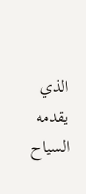الذي يقدمه السياح